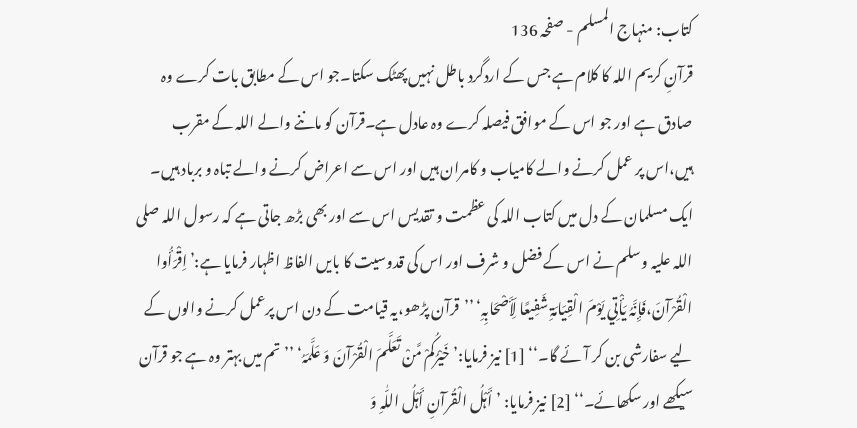کتاب: منہاج المسلم - صفحہ 136
قرآنِ کریم اللہ کا کلام ہے جس کے اردگرد باطل نہیں پھٹک سکتا۔جو اس کے مطابق بات کرے وہ صادق ہے اور جو اس کے موافق فیصلہ کرے وہ عادل ہے۔قرآن کو ماننے والے اللہ کے مقرب ہیں،اس پر عمل کرنے والے کامیاب و کامران ہیں اور اس سے اعراض کرنے والے تباہ و برباد ہیں۔ ایک مسلمان کے دل میں کتاب اللہ کی عظمت و تقدیس اس سے اور بھی بڑھ جاتی ہے کہ رسول اللہ صلی اللہ علیہ وسلم نے اس کے فضل و شرف اور اس کی قدوسیت کا بایں الفاظ اظہار فرمایا ہے:’اِقْرَأُوا الْقُرْآنَ،فَإِنَّہُ یَأْتِي یَوْمَ الْقِیَامَۃِ شَفِیعًا لِّأَصْحَابِہِ‘ ’’قرآن پڑھو،یہ قیامت کے دن اس پرعمل کرنے والوں کے لیے سفارشی بن کر آئے گا۔‘‘ [1] نیز فرمایا:’خَیْرُکُمْ مَّنْ تَعَلَّمَ الْقُرْآنَ وَ عَلَّمَہُ‘ ’’تم میں بہتر وہ ہے جو قرآن سیکھے اور سکھائے۔‘‘ [2] نیز فرمایا: ’أَہْلُ الْقُرآنِ أَہْلُ اللّٰہِ وَ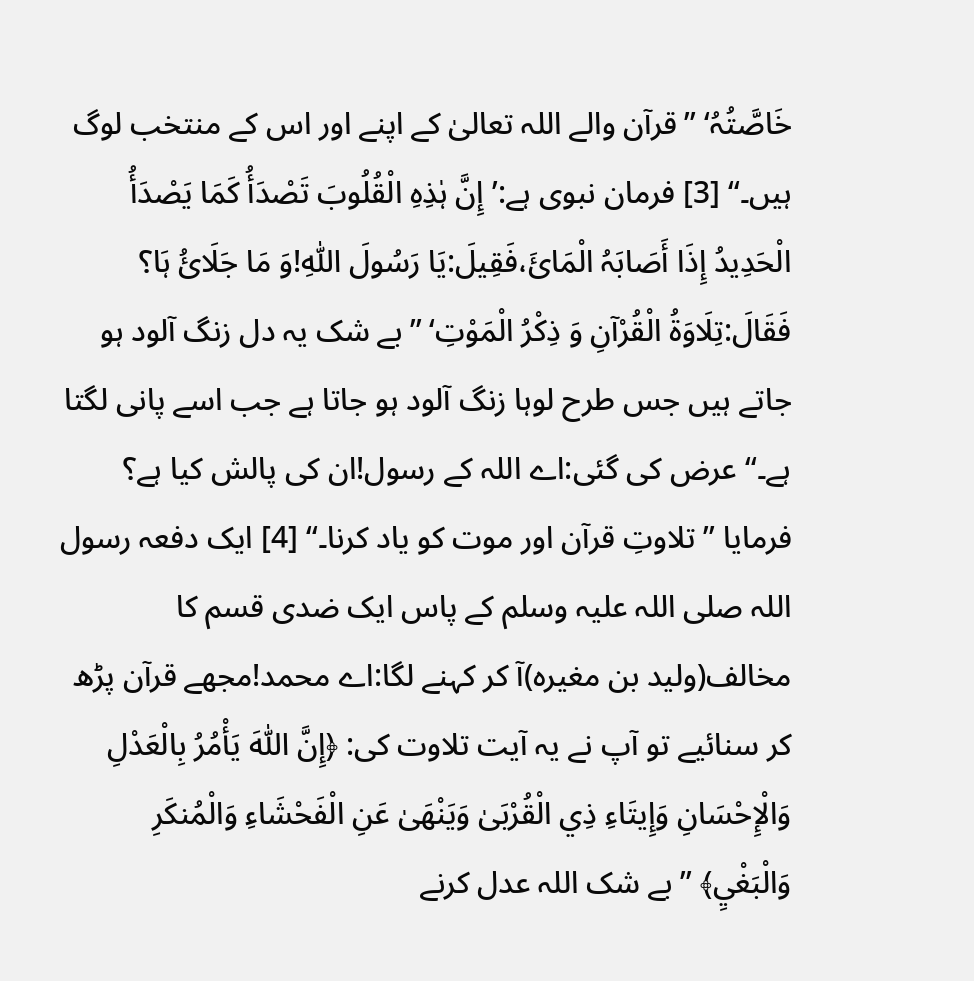خَاصَّتُہُ‘ ’’قرآن والے اللہ تعالیٰ کے اپنے اور اس کے منتخب لوگ ہیں۔‘‘ [3] فرمان نبوی ہے:’إِنَّ ہٰذِہِ الْقُلُوبَ تَصْدَأُ کَمَا یَصْدَأُ الْحَدِیدُ إِذَا أَصَابَہُ الْمَائَ،فَقِیلَ:یَا رَسُولَ اللّٰہِ!وَ مَا جَلَائُ ہَا؟ فَقَالَ:تِلَاوَۃُ الْقُرْآنِ وَ ذِکْرُ الْمَوْتِ‘ ’’بے شک یہ دل زنگ آلود ہو جاتے ہیں جس طرح لوہا زنگ آلود ہو جاتا ہے جب اسے پانی لگتا ہے۔‘‘ عرض کی گئی:اے اللہ کے رسول!ان کی پالش کیا ہے؟ فرمایا ’’تلاوتِ قرآن اور موت کو یاد کرنا۔‘‘ [4] ایک دفعہ رسول اللہ صلی اللہ علیہ وسلم کے پاس ایک ضدی قسم کا مخالف(ولید بن مغیرہ)آ کر کہنے لگا:اے محمد!مجھے قرآن پڑھ کر سنائیے تو آپ نے یہ آیت تلاوت کی: ﴿إِنَّ اللّٰهَ يَأْمُرُ بِالْعَدْلِ وَالْإِحْسَانِ وَإِيتَاءِ ذِي الْقُرْبَىٰ وَيَنْهَىٰ عَنِ الْفَحْشَاءِ وَالْمُنكَرِ وَالْبَغْيِ﴾ ’’بے شک اللہ عدل کرنے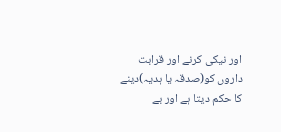اور نیکی کرنے اور قرابت داروں کو(صدقہ یا ہدیہ)دینے کا حکم دیتا ہے اور بے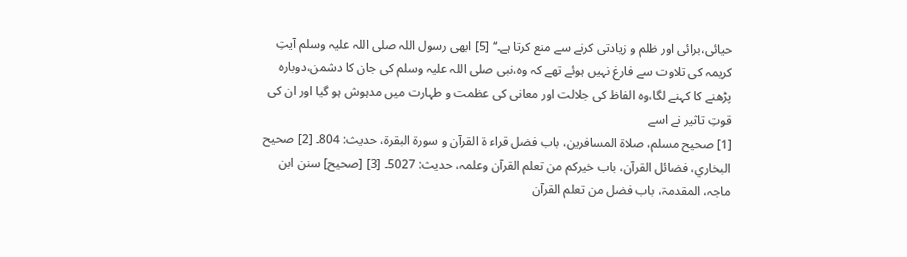حیائی،برائی اور ظلم و زیادتی کرنے سے منع کرتا ہے۔‘‘ [5] ابھی رسول اللہ صلی اللہ علیہ وسلم آیتِ کریمہ کی تلاوت سے فارغ نہیں ہوئے تھے کہ وہ،نبی صلی اللہ علیہ وسلم کی جان کا دشمن،دوبارہ پڑھنے کا کہنے لگا،وہ الفاظ کی جلالت اور معانی کی عظمت و طہارت میں مدہوش ہو گیا اور ان کی قوتِ تاثیر نے اسے
[1] صحیح مسلم، صلاۃ المسافرین، باب فضل قراء ۃ القرآن و سورۃ البقرۃ، حدیث: 804۔ [2] صحیح البخاري، فضائل القرآن، باب خیرکم من تعلم القرآن وعلمہ، حدیث: 5027۔ [3] [صحیح] سنن ابن ماجہ، المقدمۃ، باب فضل من تعلم القرآن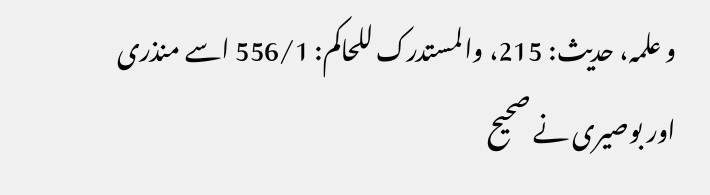و علمہ، حدیث: 215، والمستدرک للحاکم: 556/1 اسے منذری اور بوصیری نے صحیح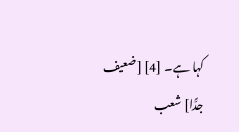کہا ہے۔ [4] [ضعیف جدًّا] شعب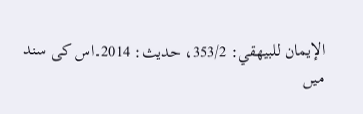الإیمان للبیھقي: 353/2، حدیث: 2014۔اس کی سند میں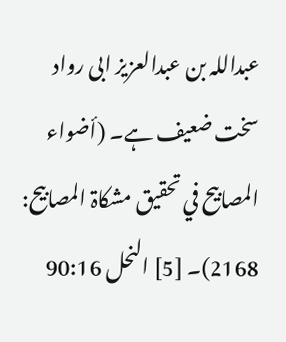عبداللہ بن عبدالعزیز ابی رواد سخت ضعیف ہے۔ (أضواء المصابیح في تحقیق مشکاۃ المصابیح: 2168)۔ [5] النحل 90:16